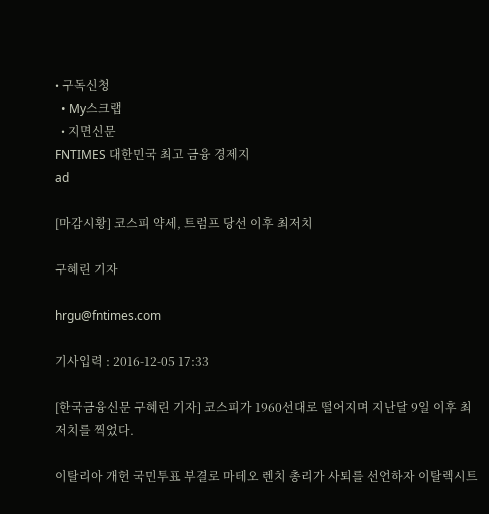• 구독신청
  • My스크랩
  • 지면신문
FNTIMES 대한민국 최고 금융 경제지
ad

[마감시황] 코스피 약세, 트럼프 당선 이후 최저치

구혜린 기자

hrgu@fntimes.com

기사입력 : 2016-12-05 17:33

[한국금융신문 구혜린 기자] 코스피가 1960선대로 떨어지며 지난달 9일 이후 최저치를 찍었다.

이탈리아 개헌 국민투표 부결로 마테오 렌치 총리가 사퇴를 선언하자 이탈렉시트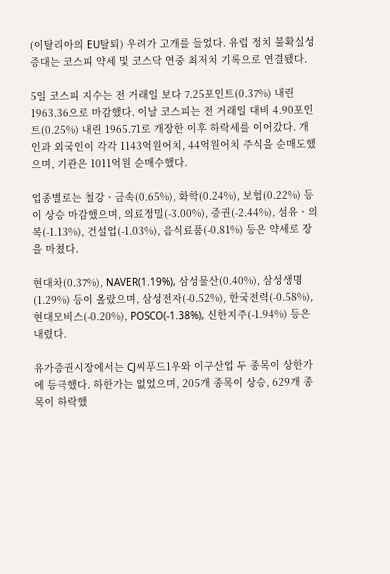(이탈리아의 EU탈퇴) 우려가 고개를 들었다. 유럽 정치 불확실성 증대는 코스피 약세 및 코스닥 연중 최저치 기록으로 연결됐다.

5일 코스피 지수는 전 거래일 보다 7.25포인트(0.37%) 내린 1963.36으로 마감했다. 이날 코스피는 전 거래일 대비 4.90포인트(0.25%) 내린 1965.71로 개장한 이후 하락세를 이어갔다. 개인과 외국인이 각각 1143억원어치, 44억원어치 주식을 순매도했으며, 기관은 1011억원 순매수했다.

업종별로는 철강ㆍ금속(0.65%), 화학(0.24%), 보험(0.22%) 등이 상승 마감했으며, 의료정밀(-3.00%), 증권(-2.44%), 섬유ㆍ의복(-1.13%), 건설업(-1.03%), 음식료품(-0.81%) 등은 약세로 장을 마쳤다.

현대차(0.37%), NAVER(1.19%), 삼성물산(0.40%), 삼성생명(1.29%) 등이 올랐으며, 삼성전자(-0.52%), 한국전력(-0.58%), 현대모비스(-0.20%), POSCO(-1.38%), 신한지주(-1.94%) 등은 내렸다.

유가증권시장에서는 CJ씨푸드1우와 이구산업 두 종목이 상한가에 등극했다. 하한가는 없었으며, 205개 종목이 상승, 629개 종목이 하락했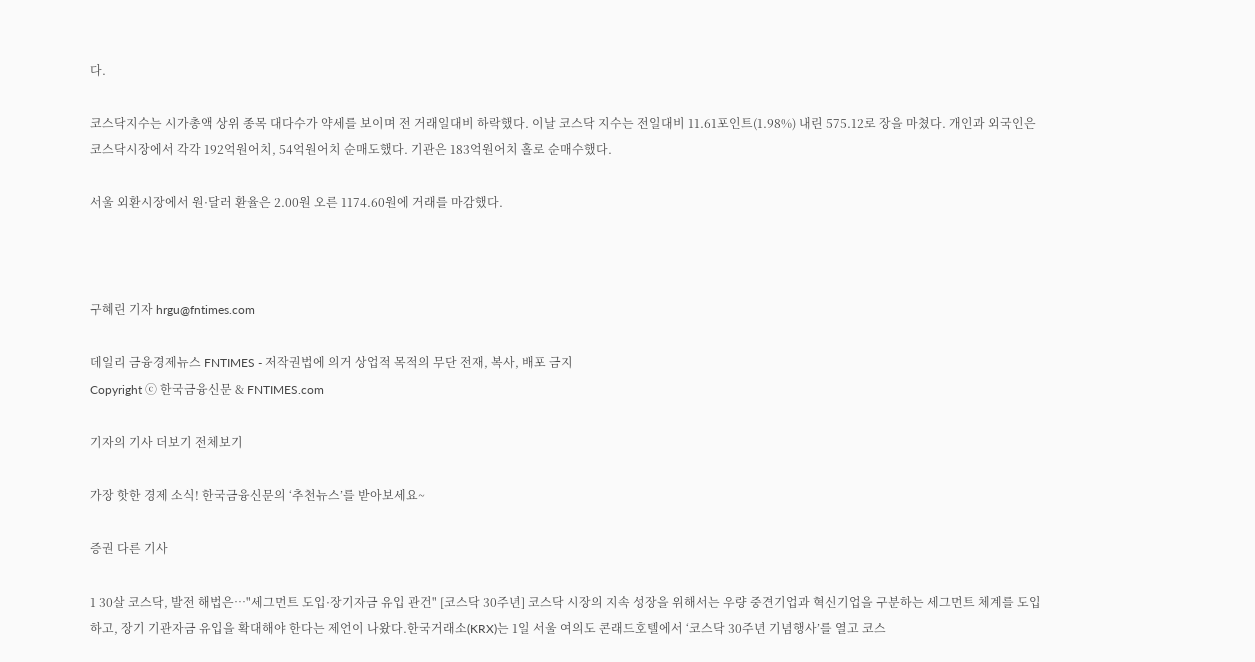다.

코스닥지수는 시가총액 상위 종목 대다수가 약세를 보이며 전 거래일대비 하락했다. 이날 코스닥 지수는 전일대비 11.61포인트(1.98%) 내린 575.12로 장을 마쳤다. 개인과 외국인은 코스닥시장에서 각각 192억원어치, 54억원어치 순매도했다. 기관은 183억원어치 홀로 순매수했다.

서울 외환시장에서 원·달러 환율은 2.00원 오른 1174.60원에 거래를 마감했다.



구혜린 기자 hrgu@fntimes.com

데일리 금융경제뉴스 FNTIMES - 저작권법에 의거 상업적 목적의 무단 전재, 복사, 배포 금지
Copyright ⓒ 한국금융신문 & FNTIMES.com

기자의 기사 더보기 전체보기

가장 핫한 경제 소식! 한국금융신문의 ‘추천뉴스’를 받아보세요~

증권 다른 기사

1 30살 코스닥, 발전 해법은…"세그먼트 도입·장기자금 유입 관건" [코스닥 30주년] 코스닥 시장의 지속 성장을 위해서는 우량 중견기업과 혁신기업을 구분하는 세그먼트 체계를 도입하고, 장기 기관자금 유입을 확대해야 한다는 제언이 나왔다.한국거래소(KRX)는 1일 서울 여의도 콘래드호텔에서 ‘코스닥 30주년 기념행사’를 열고 코스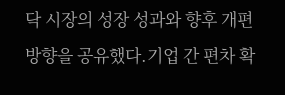닥 시장의 성장 성과와 향후 개편 방향을 공유했다.기업 간 편차 확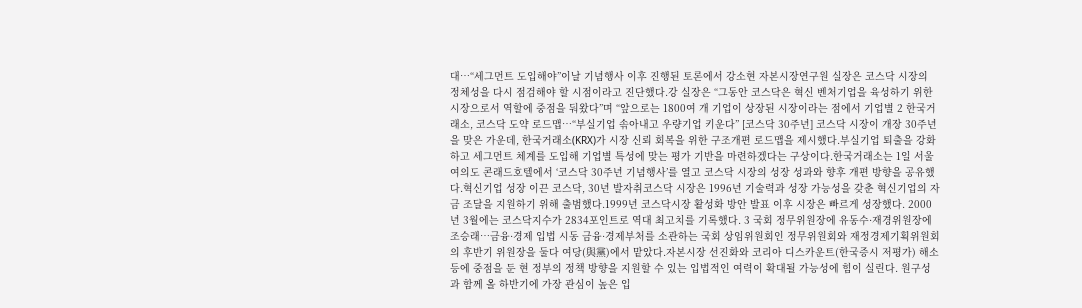대…“세그먼트 도입해야”이날 기념행사 이후 진행된 토론에서 강소현 자본시장연구원 실장은 코스닥 시장의 정체성을 다시 점검해야 할 시점이라고 진단했다.강 실장은 “그동안 코스닥은 혁신 벤처기업을 육성하기 위한 시장으로서 역할에 중점을 둬왔다”며 “앞으로는 1800여 개 기업이 상장된 시장이라는 점에서 기업별 2 한국거래소, 코스닥 도약 로드맵…“부실기업 솎아내고 우량기업 키운다” [코스닥 30주년] 코스닥 시장이 개장 30주년을 맞은 가운데, 한국거래소(KRX)가 시장 신뢰 회복을 위한 구조개편 로드맵을 제시했다.부실기업 퇴출을 강화하고 세그먼트 체계를 도입해 기업별 특성에 맞는 평가 기반을 마련하겠다는 구상이다.한국거래소는 1일 서울 여의도 콘래드호텔에서 ‘코스닥 30주년 기념행사’를 열고 코스닥 시장의 성장 성과와 향후 개편 방향을 공유했다.혁신기업 성장 이끈 코스닥, 30년 발자취코스닥 시장은 1996년 기술력과 성장 가능성을 갖춘 혁신기업의 자금 조달을 지원하기 위해 출범했다.1999년 코스닥시장 활성화 방안 발표 이후 시장은 빠르게 성장했다. 2000년 3월에는 코스닥지수가 2834포인트로 역대 최고치를 기록했다. 3 국회 정무위원장에 유동수·재경위원장에 조승래…금융·경제 입법 시동 금융·경제부처를 소관하는 국회 상임위원회인 정무위원회와 재정경제기획위원회의 후반기 위원장을 둘다 여당(與黨)에서 맡았다.자본시장 선진화와 코리아 디스카운트(한국증시 저평가) 해소 등에 중점을 둔 현 정부의 정책 방향을 지원할 수 있는 입법적인 여력이 확대될 가능성에 힘이 실린다. 원구성과 함께 올 하반기에 가장 관심이 높은 입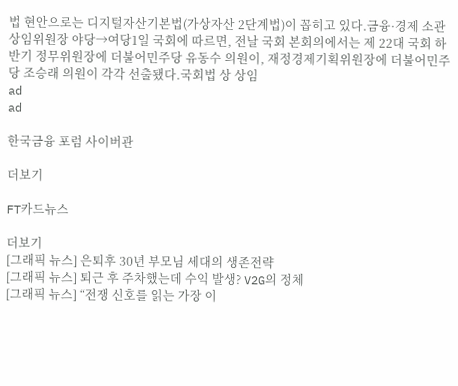법 현안으로는 디지털자산기본법(가상자산 2단계법)이 꼽히고 있다.금융·경제 소관 상임위원장 야당→여당1일 국회에 따르면, 전날 국회 본회의에서는 제 22대 국회 하반기 정무위원장에 더불어민주당 유동수 의원이, 재정경제기획위원장에 더불어민주당 조승래 의원이 각각 선출됐다.국회법 상 상임
ad
ad

한국금융 포럼 사이버관

더보기

FT카드뉴스

더보기
[그래픽 뉴스] 은퇴후 30년 부모님 세대의 생존전략
[그래픽 뉴스] 퇴근 후 주차했는데 수익 발생? V2G의 정체
[그래픽 뉴스] “전쟁 신호를 읽는 가장 이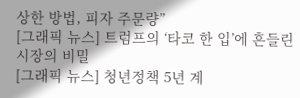상한 방법, 피자 주문량”
[그래픽 뉴스] 트럼프의 ‘타코 한 입’에 흔들린 시장의 비밀
[그래픽 뉴스] 청년정책 5년 계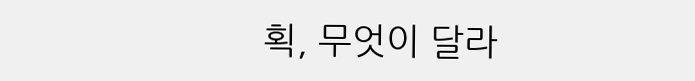획, 무엇이 달라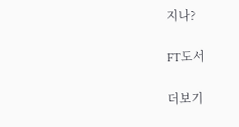지나?

FT도서

더보기